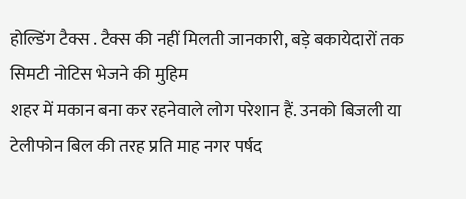होल्डिंग टैक्स . टैक्स की नहीं मिलती जानकारी, बड़े बकायेदारों तक सिमटी नोटिस भेजने की मुहिम
शहर में मकान बना कर रहनेवाले लोग परेशान हैं. उनको बिजली या टेलीफोन बिल की तरह प्रति माह नगर पर्षद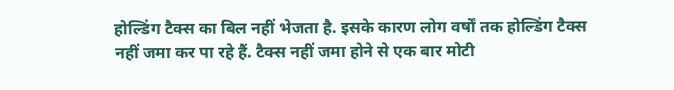होल्डिंग टैक्स का बिल नहीं भेजता है. इसके कारण लोग वर्षों तक होल्डिंग टैक्स नहीं जमा कर पा रहे हैं. टैक्स नहीं जमा होने से एक बार मोटी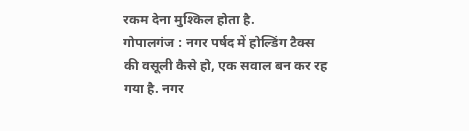रकम देना मुश्किल होता है.
गोपालगंज : नगर पर्षद में होल्डिंग टैक्स की वसूली कैसे हो, एक सवाल बन कर रह गया है. नगर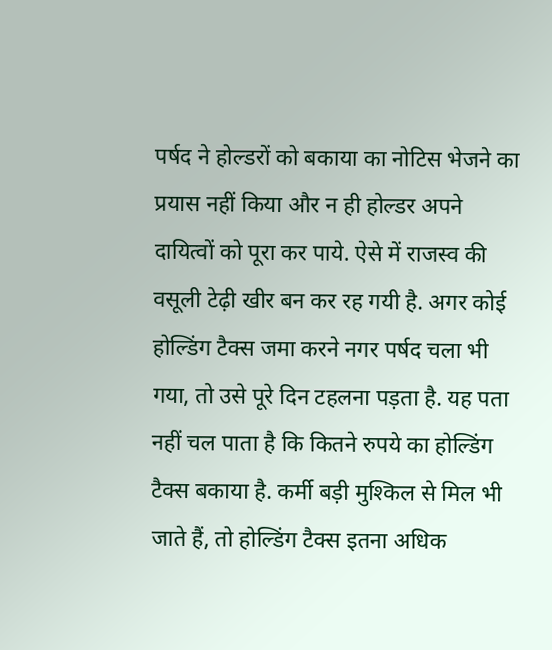पर्षद ने होल्डरों को बकाया का नोटिस भेजने का प्रयास नहीं किया और न ही होल्डर अपने दायित्वों को पूरा कर पाये. ऐसे में राजस्व की वसूली टेढ़ी खीर बन कर रह गयी है. अगर कोई होल्डिंग टैक्स जमा करने नगर पर्षद चला भी गया, तो उसे पूरे दिन टहलना पड़ता है. यह पता नहीं चल पाता है कि कितने रुपये का होल्डिंग टैक्स बकाया है. कर्मी बड़ी मुश्किल से मिल भी जाते हैं, तो होल्डिंग टैक्स इतना अधिक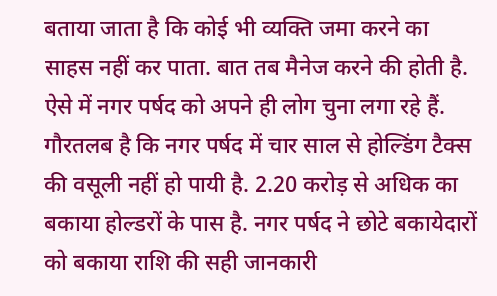बताया जाता है कि कोई भी व्यक्ति जमा करने का साहस नहीं कर पाता. बात तब मैनेज करने की होती है. ऐसे में नगर पर्षद को अपने ही लोग चुना लगा रहे हैं.
गौरतलब है कि नगर पर्षद में चार साल से होल्डिंग टैक्स की वसूली नहीं हो पायी है. 2.20 करोड़ से अधिक का बकाया होल्डरों के पास है. नगर पर्षद ने छोटे बकायेदारों को बकाया राशि की सही जानकारी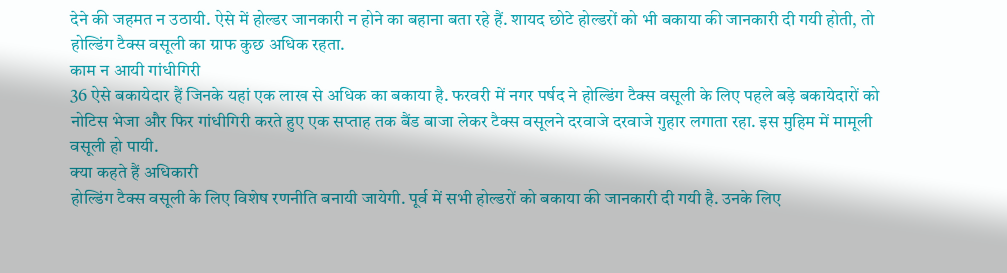देने की जहमत न उठायी. ऐसे में होल्डर जानकारी न होने का बहाना बता रहे हैं. शायद छोटे होल्डरों को भी बकाया की जानकारी दी गयी होती, तो होल्डिंग टैक्स वसूली का ग्राफ कुछ अधिक रहता.
काम न आयी गांधीगिरी
36 ऐसे बकायेदार हैं जिनके यहां एक लाख से अधिक का बकाया है. फरवरी में नगर पर्षद ने होल्डिंग टैक्स वसूली के लिए पहले बड़े बकायेदारों को नोटिस भेजा और फिर गांधीगिरी करते हुए एक सप्ताह तक बैंड बाजा लेकर टैक्स वसूलने दरवाजे दरवाजे गुहार लगाता रहा. इस मुहिम में मामूली वसूली हो पायी.
क्या कहते हैं अधिकारी
होल्डिंग टैक्स वसूली के लिए विशेष रणनीति बनायी जायेगी. पूर्व में सभी होल्डरों को बकाया की जानकारी दी गयी है. उनके लिए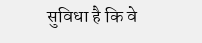सुविधा है कि वे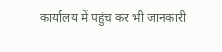कार्यालय में पहुंच कर भी जानकारी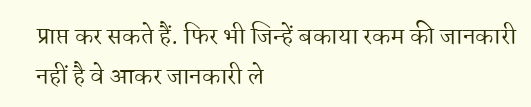प्राप्त कर सकते हैं. फिर भी जिन्हें बकाया रकम की जानकारी नहीं है वे आकर जानकारी ले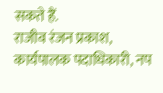सकते हैं.
राजीव रंजन प्रकाश, कार्यपालक पदाधिकारी, नप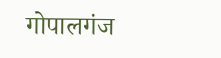गोपालगंज